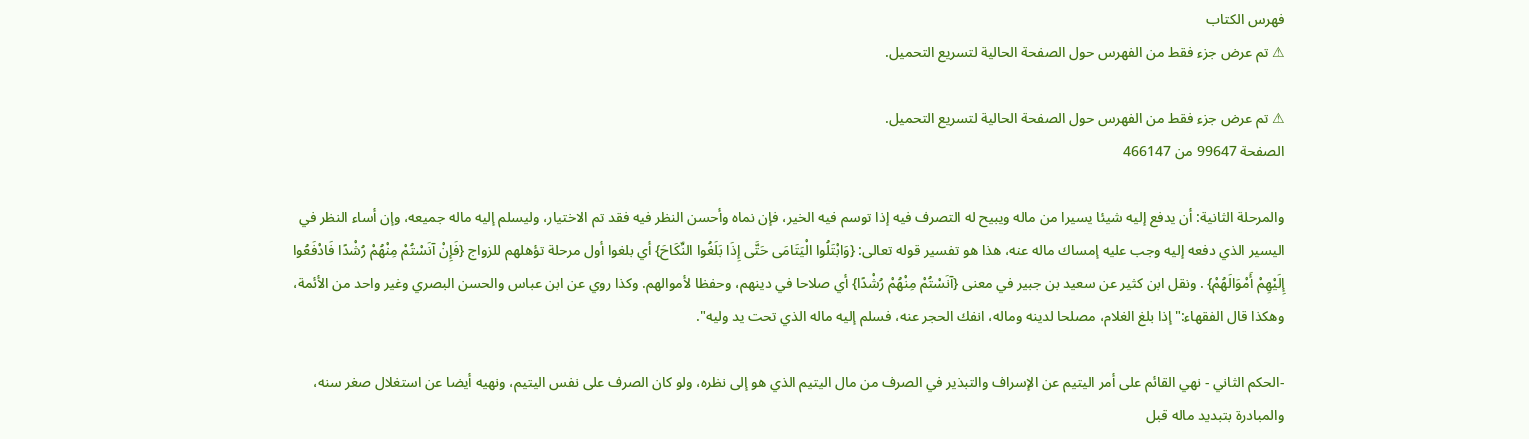فهرس الكتاب
⚠ تم عرض جزء فقط من الفهرس حول الصفحة الحالية لتسريع التحميل.

⚠ تم عرض جزء فقط من الفهرس حول الصفحة الحالية لتسريع التحميل.
الصفحة 99647 من 466147

والمرحلة الثانية: أن يدفع إليه شيئا يسيرا من ماله ويبيح له التصرف فيه إذا توسم فيه الخير، فإن نماه وأحسن النظر فيه فقد تم الاختيار، وليسلم إليه ماله جميعه، وإن أساء النظر في اليسير الذي دفعه إليه وجب عليه إمساك ماله عنه، هذا هو تفسير قوله تعالى: {وَابْتَلُوا الْيَتَامَى حَتَّى إِذَا بَلَغُوا النِّكَاحَ} أي بلغوا أول مرحلة تؤهلهم للزواج {فَإِنْ آنَسْتُمْ مِنْهُمْ رُشْدًا فَادْفَعُوا إِلَيْهِمْ أَمْوَالَهُمْ} . ونقل ابن كثير عن سعيد بن جبير في معنى {آنَسْتُمْ مِنْهُمْ رُشْدًا} أي صلاحا في دينهم، وحفظا لأموالهم. وكذا روي عن ابن عباس والحسن البصري وغير واحد من الأئمة، وهكذا قال الفقهاء:"إذا بلغ الغلام، مصلحا لدينه وماله، انفك الحجر عنه، فسلم إليه ماله الذي تحت يد وليه".

-الحكم الثاني - نهي القائم على أمر اليتيم عن الإسراف والتبذير في الصرف من مال اليتيم الذي هو إلى نظره، ولو كان الصرف على نفس اليتيم، ونهيه أيضا عن استغلال صغر سنه، والمبادرة بتبديد ماله قبل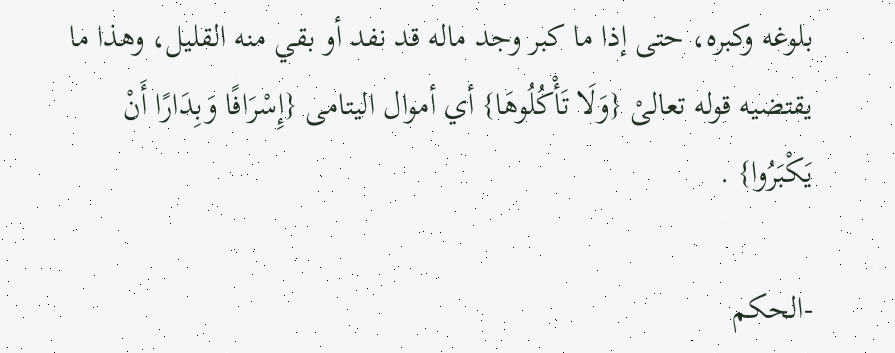بلوغه وكبره، حتى إذا ما كبر وجد ماله قد نفد أو بقي منه القليل، وهذا ما يقتضيه قوله تعالىْ {وَلَا تَأْكُلُوهَا} أي أموال اليتامى {إِسْرَافًا وَبِدَارًا أَنْ يَكْبَرُوا} .

-الحكم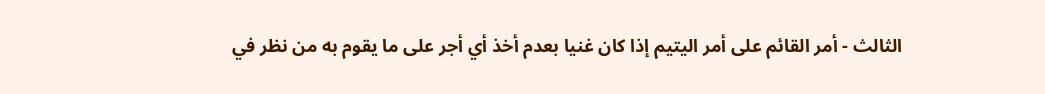الثالث - أمر القائم على أمر اليتيم إذا كان غنيا بعدم أخذ أي أجر على ما يقوم به من نظر في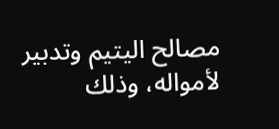مصالح اليتيم وتدبير لأمواله، وذلك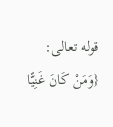قوله تعالى: {وَمَنْ كَانَ غَنِيًّا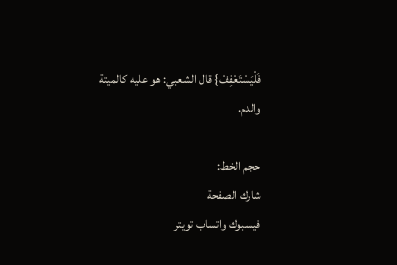فَلْيَسْتَعْفِفْ} قال الشعبي: هو عليه كالميتة والدم.

حجم الخط:
شارك الصفحة
فيسبوك واتساب تويتر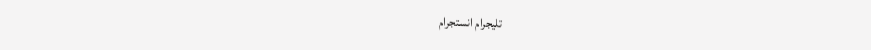تليجرام انستجرام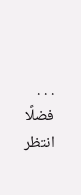. . .
فضلًا انتظر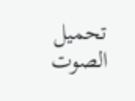تحميل الصوت